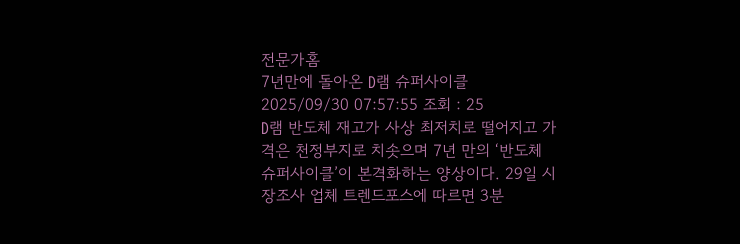전문가홈
7년만에 돌아온 D램 슈퍼사이클
2025/09/30 07:57:55 조회 : 25
D램 반도체 재고가 사상 최저치로 떨어지고 가격은 천정부지로 치솟으며 7년 만의 ‘반도체 슈퍼사이클’이 본격화하는 양상이다. 29일 시장조사 업체 트렌드포스에 따르면 3분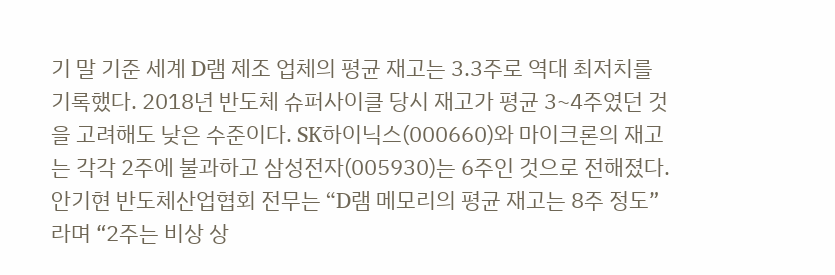기 말 기준 세계 D램 제조 업체의 평균 재고는 3.3주로 역대 최저치를 기록했다. 2018년 반도체 슈퍼사이클 당시 재고가 평균 3~4주였던 것을 고려해도 낮은 수준이다. SK하이닉스(000660)와 마이크론의 재고는 각각 2주에 불과하고 삼성전자(005930)는 6주인 것으로 전해졌다. 안기현 반도체산업협회 전무는 “D램 메모리의 평균 재고는 8주 정도”라며 “2주는 비상 상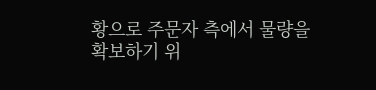황으로 주문자 측에서 물량을 확보하기 위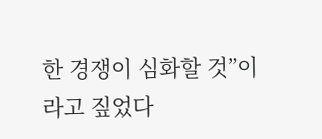한 경쟁이 심화할 것”이라고 짚었다